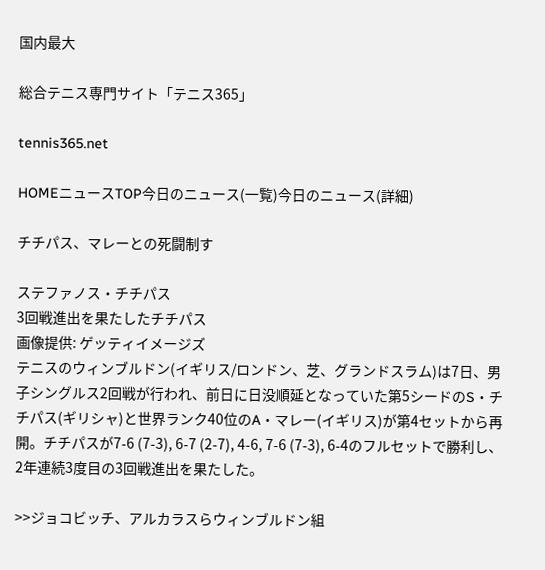国内最大

総合テニス専門サイト「テニス365」

tennis365.net

HOMEニュースTOP今日のニュース(一覧)今日のニュース(詳細)

チチパス、マレーとの死闘制す

ステファノス・チチパス
3回戦進出を果たしたチチパス
画像提供: ゲッティイメージズ
テニスのウィンブルドン(イギリス/ロンドン、芝、グランドスラム)は7日、男子シングルス2回戦が行われ、前日に日没順延となっていた第5シードのS・チチパス(ギリシャ)と世界ランク40位のA・マレー(イギリス)が第4セットから再開。チチパスが7-6 (7-3), 6-7 (2-7), 4-6, 7-6 (7-3), 6-4のフルセットで勝利し、2年連続3度目の3回戦進出を果たした。

>>ジョコビッチ、アルカラスらウィンブルドン組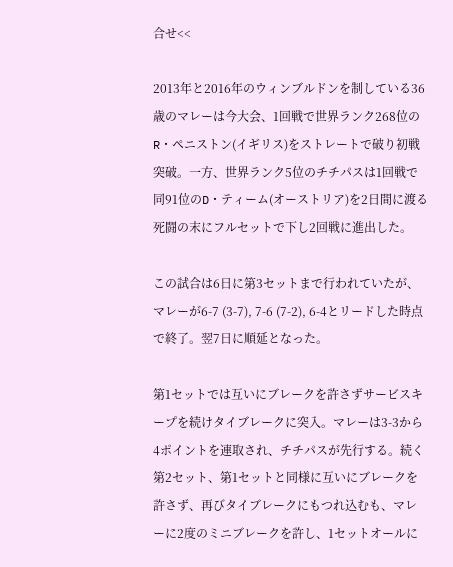合せ<<

2013年と2016年のウィンブルドンを制している36歳のマレーは今大会、1回戦で世界ランク268位のR・ペニストン(イギリス)をストレートで破り初戦突破。一方、世界ランク5位のチチパスは1回戦で同91位のD・ティーム(オーストリア)を2日間に渡る死闘の末にフルセットで下し2回戦に進出した。

この試合は6日に第3セットまで行われていたが、マレーが6-7 (3-7), 7-6 (7-2), 6-4とリードした時点で終了。翌7日に順延となった。

第1セットでは互いにブレークを許さずサービスキープを続けタイブレークに突入。マレーは3-3から4ポイントを連取され、チチパスが先行する。続く第2セット、第1セットと同様に互いにブレークを許さず、再びタイブレークにもつれ込むも、マレーに2度のミニブレークを許し、1セットオールに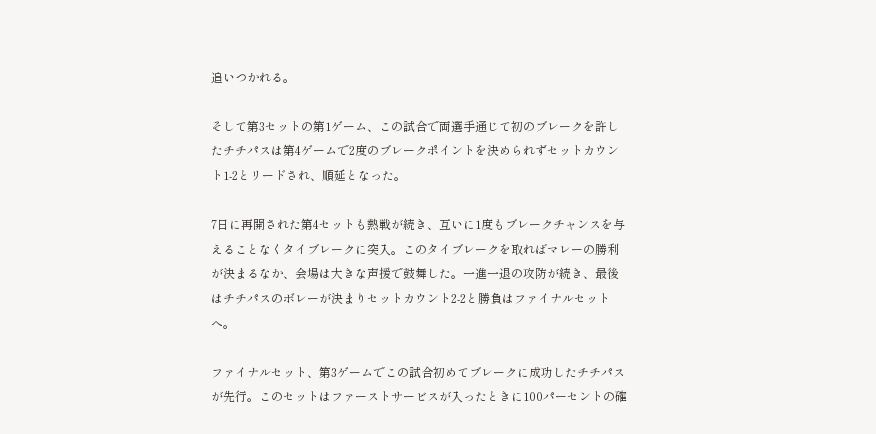追いつかれる。

そして第3セットの第1ゲーム、この試合で両選手通じて初のブレークを許したチチパスは第4ゲームで2度のブレークポイントを決められずセットカウント1-2とリードされ、順延となった。

7日に再開された第4セットも熱戦が続き、互いに1度もブレークチャンスを与えることなくタイブレークに突入。このタイブレークを取ればマレーの勝利が決まるなか、会場は大きな声援で鼓舞した。一進一退の攻防が続き、最後はチチパスのボレーが決まりセットカウント2-2と勝負はファイナルセットへ。

ファイナルセット、第3ゲームでこの試合初めてブレークに成功したチチパスが先行。このセットはファーストサービスが入ったときに100パーセントの確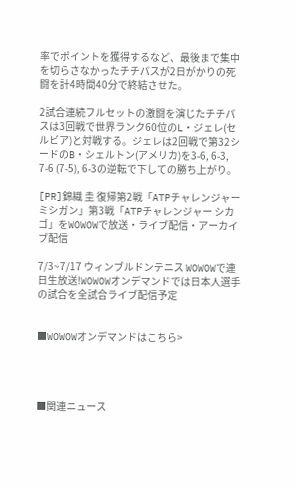率でポイントを獲得するなど、最後まで集中を切らさなかったチチパスが2日がかりの死闘を計4時間40分で終結させた。

2試合連続フルセットの激闘を演じたチチパスは3回戦で世界ランク60位のL・ジェレ(セルビア)と対戦する。ジェレは2回戦で第32シードのB・シェルトン(アメリカ)を3-6, 6-3, 7-6 (7-5), 6-3の逆転で下しての勝ち上がり。

[PR]錦織 圭 復帰第2戦「ATPチャレンジャー ミシガン」第3戦「ATPチャレンジャー シカゴ」をWOWOWで放送・ライブ配信・アーカイブ配信

7/3~7/17 ウィンブルドンテニス WOWOWで連日生放送!WOWOWオンデマンドでは日本人選手の試合を全試合ライブ配信予定


■WOWOWオンデマンドはこちら>




■関連ニュース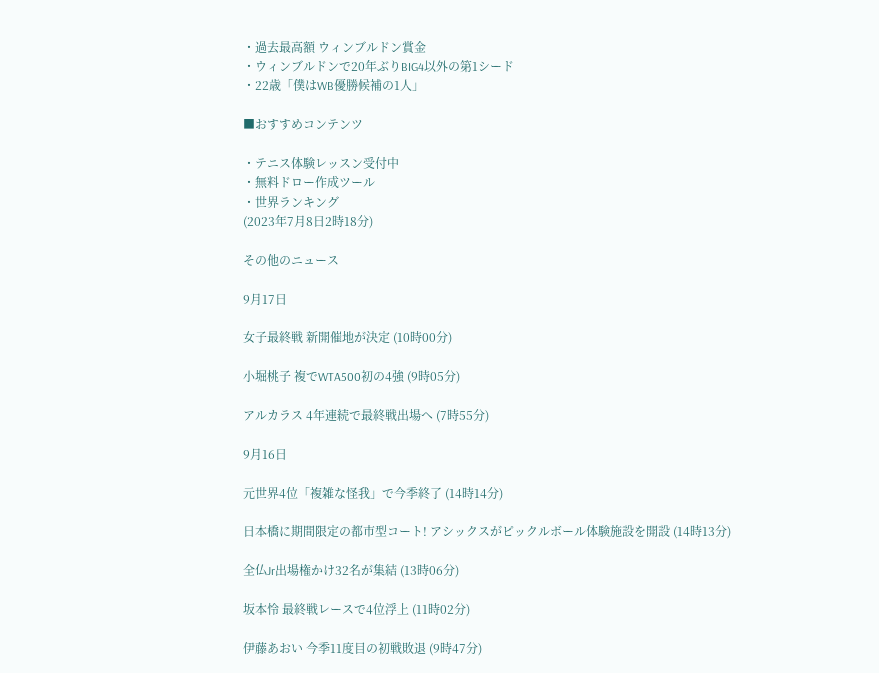・過去最高額 ウィンブルドン賞金
・ウィンブルドンで20年ぶりBIG4以外の第1シード
・22歳「僕はWB優勝候補の1人」

■おすすめコンテンツ

・テニス体験レッスン受付中
・無料ドロー作成ツール
・世界ランキング
(2023年7月8日2時18分)

その他のニュース

9月17日

女子最終戦 新開催地が決定 (10時00分)

小堀桃子 複でWTA500初の4強 (9時05分)

アルカラス 4年連続で最終戦出場へ (7時55分)

9月16日

元世界4位「複雑な怪我」で今季終了 (14時14分)

日本橋に期間限定の都市型コート! アシックスがピックルボール体験施設を開設 (14時13分)

全仏Jr出場権かけ32名が集結 (13時06分)

坂本怜 最終戦レースで4位浮上 (11時02分)

伊藤あおい 今季11度目の初戦敗退 (9時47分)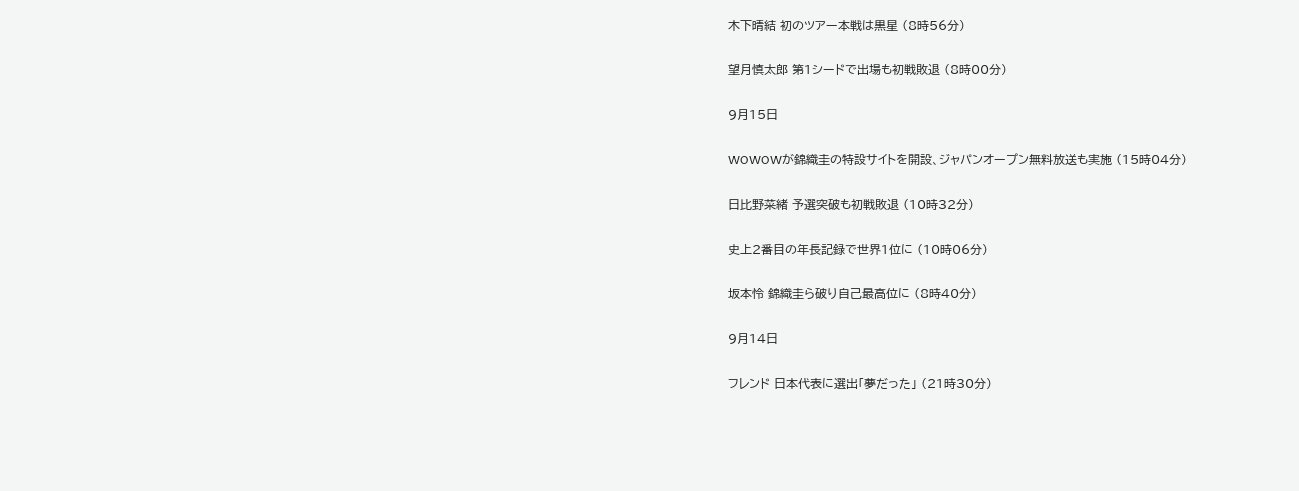木下晴結 初のツアー本戦は黒星 (8時56分)

望月慎太郎 第1シードで出場も初戦敗退 (8時00分)

9月15日

WOWOWが錦織圭の特設サイトを開設、ジャパンオープン無料放送も実施 (15時04分)

日比野菜緒 予選突破も初戦敗退 (10時32分)

史上2番目の年長記録で世界1位に (10時06分)

坂本怜 錦織圭ら破り自己最高位に (8時40分)

9月14日

フレンド 日本代表に選出「夢だった」 (21時30分)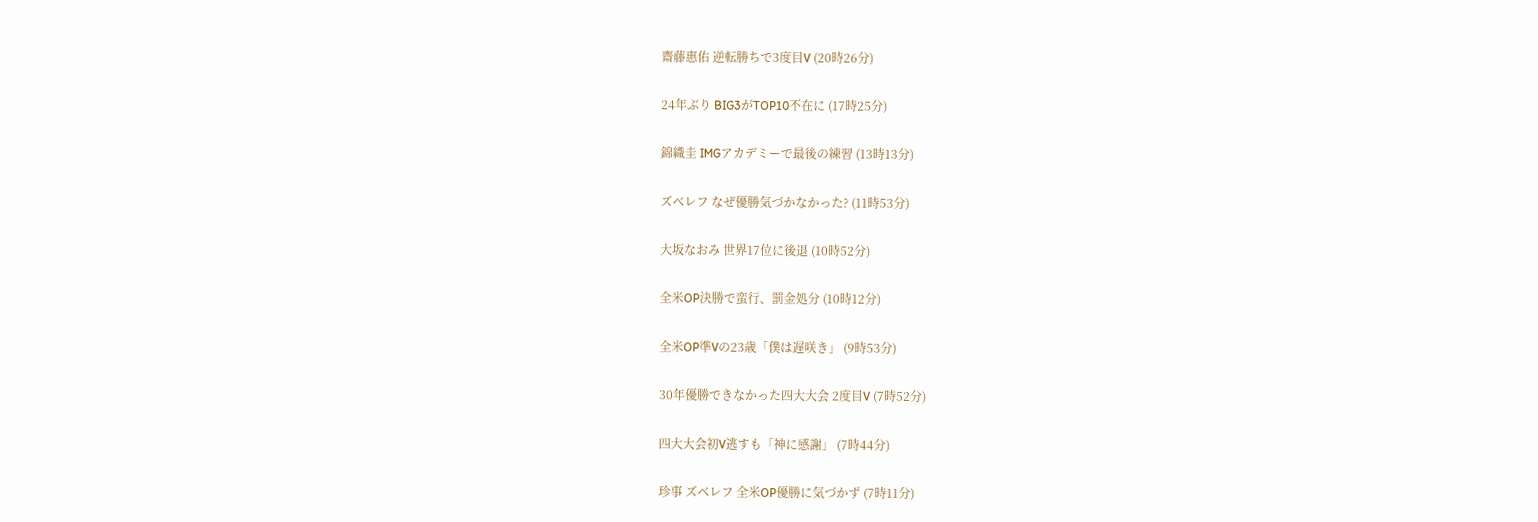齋藤惠佑 逆転勝ちで3度目V (20時26分)

24年ぶり BIG3がTOP10不在に (17時25分)

錦織圭 IMGアカデミーで最後の練習 (13時13分)

ズベレフ なぜ優勝気づかなかった? (11時53分)

大坂なおみ 世界17位に後退 (10時52分)

全米OP決勝で蛮行、罰金処分 (10時12分)

全米OP準Vの23歳「僕は遅咲き」 (9時53分)

30年優勝できなかった四大大会 2度目V (7時52分)

四大大会初V逃すも「神に感謝」 (7時44分)

珍事 ズベレフ 全米OP優勝に気づかず (7時11分)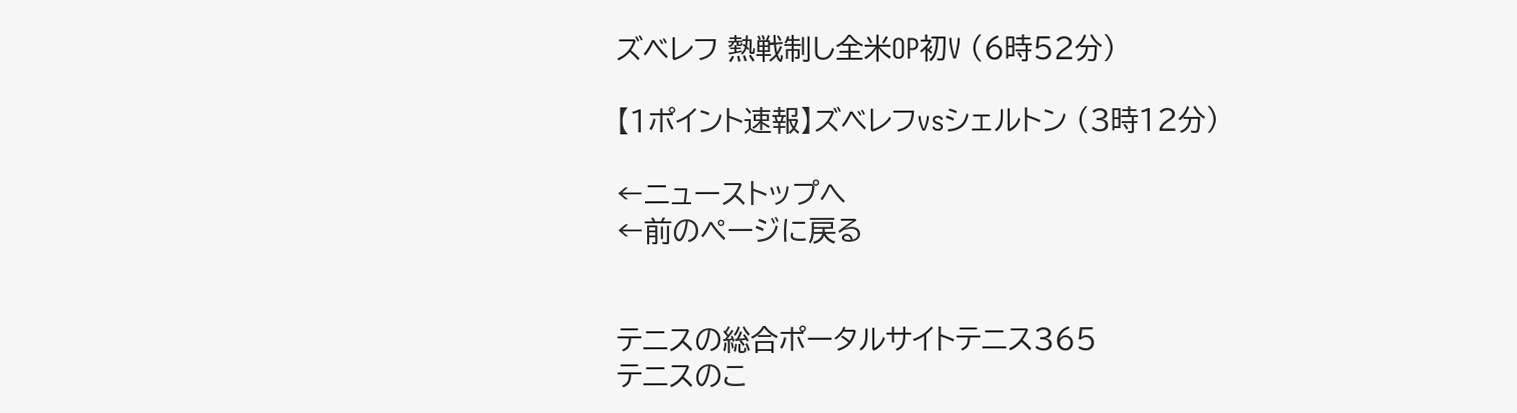ズベレフ 熱戦制し全米OP初V (6時52分)

【1ポイント速報】ズベレフvsシェルトン (3時12分)

←ニューストップへ
←前のページに戻る


テニスの総合ポータルサイトテニス365
テニスのこ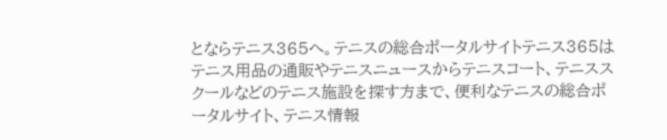とならテニス365へ。テニスの総合ポータルサイトテニス365はテニス用品の通販やテニスニュースからテニスコート、テニススクールなどのテニス施設を探す方まで、便利なテニスの総合ポータルサイト、テニス情報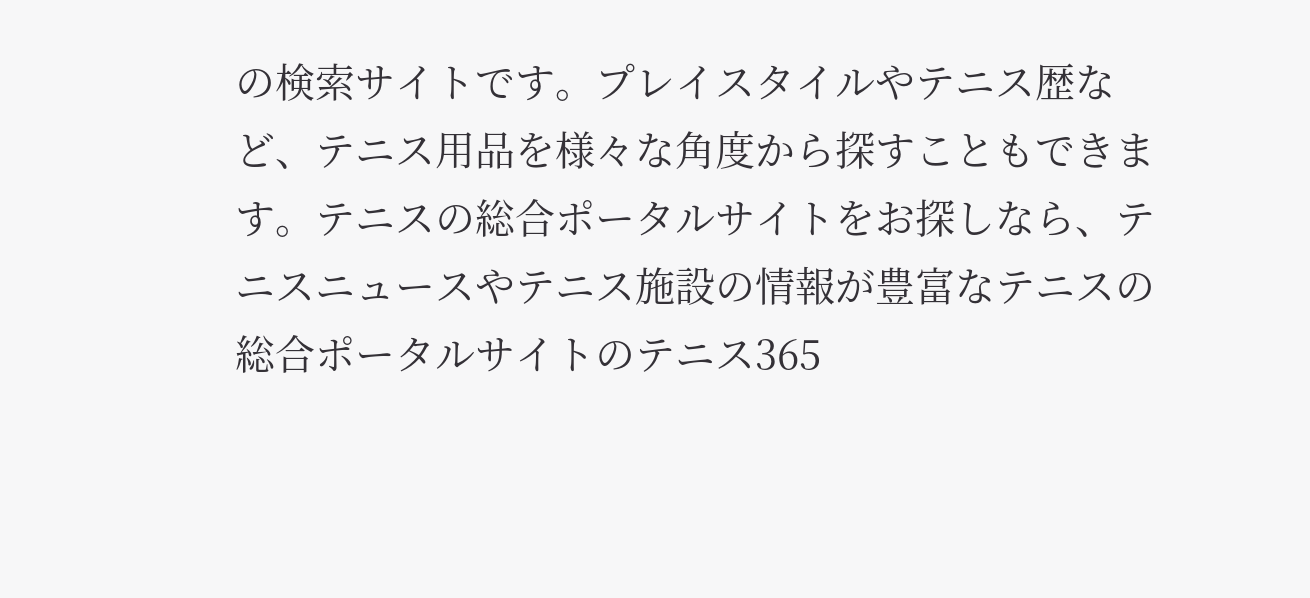の検索サイトです。プレイスタイルやテニス歴など、テニス用品を様々な角度から探すこともできます。テニスの総合ポータルサイトをお探しなら、テニスニュースやテニス施設の情報が豊富なテニスの総合ポータルサイトのテニス365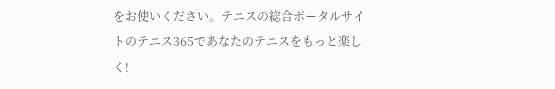をお使いください。テニスの総合ポータルサイトのテニス365であなたのテニスをもっと楽しく!